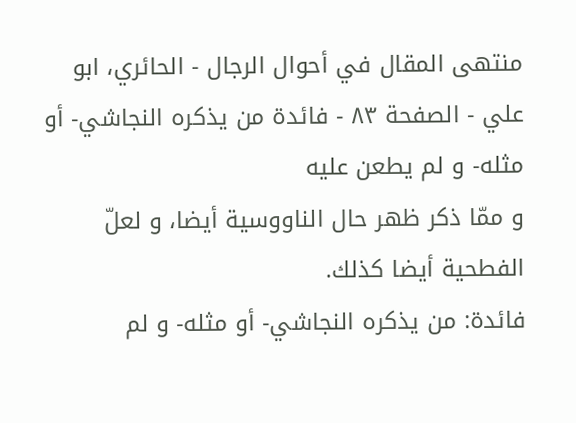منتهى المقال في أحوال الرجال - الحائري، ابو علي - الصفحة ٨٣ - فائدة من يذكره النجاشي- أو مثله- و لم يطعن عليه
و ممّا ذكر ظهر حال الناووسية أيضا، و لعلّ الفطحية أيضا كذلك.
فائدة: من يذكره النجاشي- أو مثله- و لم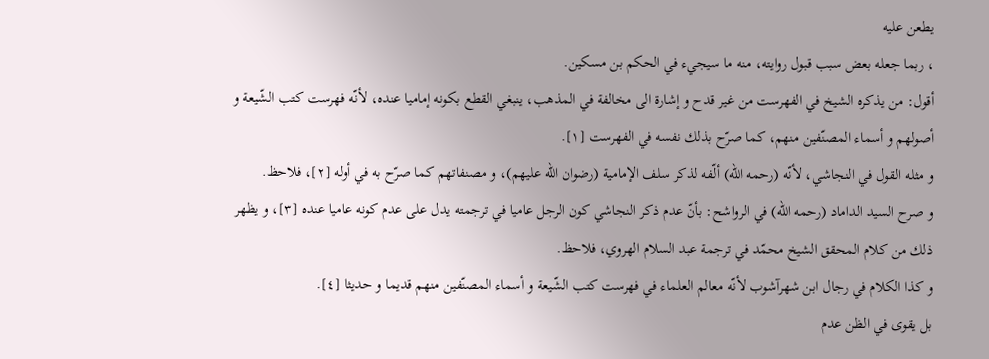يطعن عليه
، ربما جعله بعض سبب قبول روايته، منه ما سيجيء في الحكم بن مسكين.
أقول: من يذكره الشيخ في الفهرست من غير قدح و إشارة الى مخالفة في المذهب، ينبغي القطع بكونه إماميا عنده، لأنّه فهرست كتب الشّيعة و أصولهم و أسماء المصنّفين منهم، كما صرّح بذلك نفسه في الفهرست [١].
و مثله القول في النجاشي، لأنّه (رحمه اللّه) ألّفه لذكر سلف الإمامية (رضوان اللّه عليهم)، و مصنفاتهم كما صرّح به في أوله [٢]، فلاحظ.
و صرح السيد الداماد (رحمه اللّه) في الرواشح: بأنّ عدم ذكر النجاشي كون الرجل عاميا في ترجمته يدل على عدم كونه عاميا عنده [٣]، و يظهر ذلك من كلام المحقق الشيخ محمّد في ترجمة عبد السلام الهروي، فلاحظ.
و كذا الكلام في رجال ابن شهرآشوب لأنّه معالم العلماء في فهرست كتب الشّيعة و أسماء المصنّفين منهم قديما و حديثا [٤].
بل يقوى في الظن عدم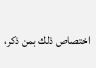اختصاص ذلك بمن ذكر،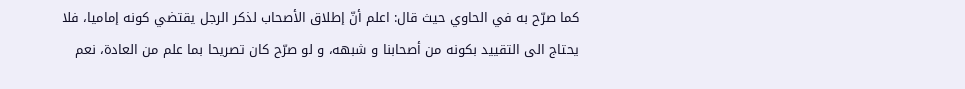كما صرّح به في الحاوي حيث قال: اعلم أنّ إطلاق الأصحاب لذكر الرجل يقتضي كونه إماميا، فلا يحتاج الى التقييد بكونه من أصحابنا و شبهه، و لو صرّح كان تصريحا بما علم من العادة، نعم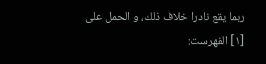ربما يقع نادرا خلاف ذلك، و الحمل على
[١] الفهرست: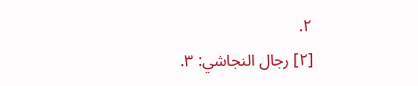٢.
[٢] رجال النجاشي: ٣.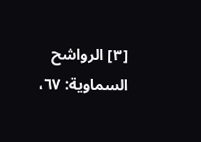[٣] الرواشح السماوية: ٦٧،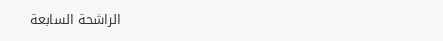الراشحة السابعة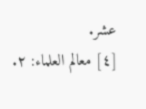عشر.
[٤] معالم العلماء: ٢.